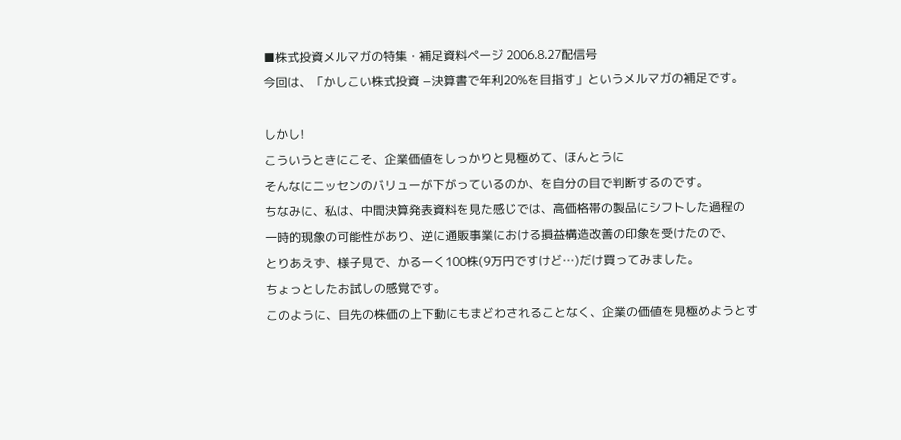■株式投資メルマガの特集・補足資料ページ 2006.8.27配信号
今回は、「かしこい株式投資 −決算書で年利20%を目指す」というメルマガの補足です。

しかし!
こういうときにこそ、企業価値をしっかりと見極めて、ほんとうに
そんなにニッセンのバリューが下がっているのか、を自分の目で判断するのです。
ちなみに、私は、中間決算発表資料を見た感じでは、高価格帯の製品にシフトした過程の
一時的現象の可能性があり、逆に通販事業における損益構造改善の印象を受けたので、
とりあえず、様子見で、かるーく100株(9万円ですけど…)だけ買ってみました。
ちょっとしたお試しの感覚です。
このように、目先の株価の上下動にもまどわされることなく、企業の価値を見極めようとす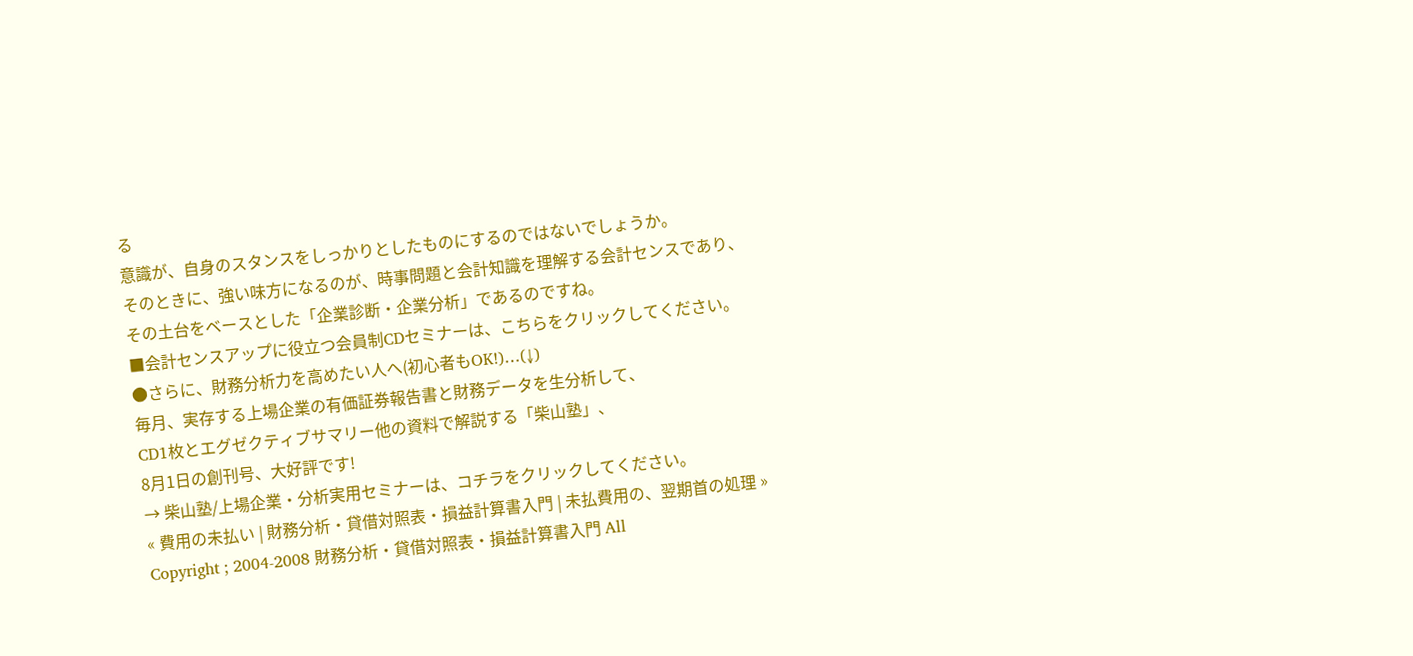る
意識が、自身のスタンスをしっかりとしたものにするのではないでしょうか。
そのときに、強い味方になるのが、時事問題と会計知識を理解する会計センスであり、
その土台をベースとした「企業診断・企業分析」であるのですね。
■会計センスアップに役立つ会員制CDセミナーは、こちらをクリックしてください。
●さらに、財務分析力を高めたい人へ(初心者もOK!)…(↓)
毎月、実存する上場企業の有価証券報告書と財務データを生分析して、
CD1枚とエグゼクティブサマリー他の資料で解説する「柴山塾」、
8月1日の創刊号、大好評です!
→ 柴山塾/上場企業・分析実用セミナーは、コチラをクリックしてください。
« 費用の未払い | 財務分析・貸借対照表・損益計算書入門 | 未払費用の、翌期首の処理 »
Copyright ; 2004-2008 財務分析・貸借対照表・損益計算書入門 All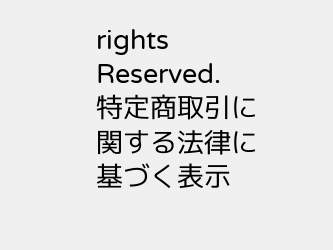rights Reserved.
特定商取引に関する法律に基づく表示